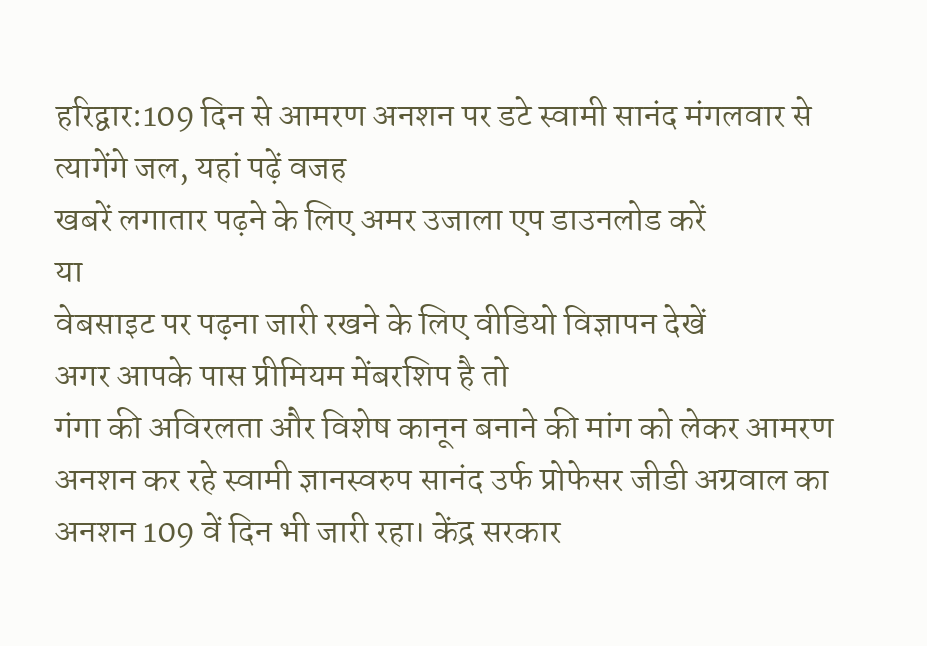हरिद्वार:109 दिन से आमरण अनशन पर डटे स्वामी सानंद मंगलवार से त्यागेंगे जल, यहां पढ़ें वजह
खबरें लगातार पढ़ने के लिए अमर उजाला एप डाउनलोड करें
या
वेबसाइट पर पढ़ना जारी रखने के लिए वीडियो विज्ञापन देखें
अगर आपके पास प्रीमियम मेंबरशिप है तो
गंगा की अविरलता और विशेष कानून बनाने की मांग को लेकर आमरण अनशन कर रहे स्वामी ज्ञानस्वरुप सानंद उर्फ प्रोफेसर जीडी अग्रवाल का अनशन 109 वें दिन भी जारी रहा। केंद्र सरकार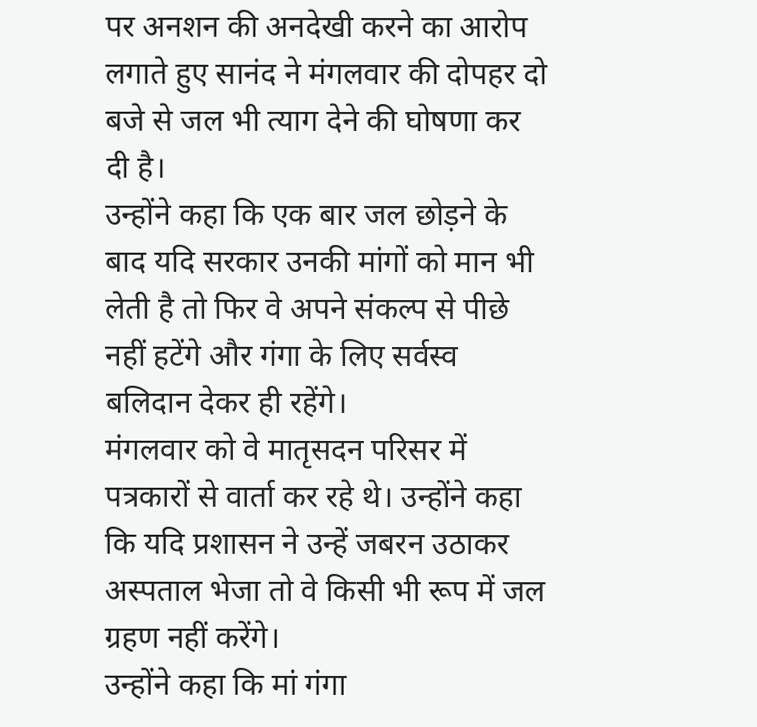पर अनशन की अनदेखी करने का आरोप लगाते हुए सानंद ने मंगलवार की दोपहर दो बजे से जल भी त्याग देने की घोषणा कर दी है।
उन्होंने कहा कि एक बार जल छोड़ने के बाद यदि सरकार उनकी मांगों को मान भी लेती है तो फिर वे अपने संकल्प से पीछे नहीं हटेंगे और गंगा के लिए सर्वस्व बलिदान देकर ही रहेंगे।
मंगलवार को वे मातृसदन परिसर में पत्रकारों से वार्ता कर रहे थे। उन्होंने कहा कि यदि प्रशासन ने उन्हें जबरन उठाकर अस्पताल भेजा तो वे किसी भी रूप में जल ग्रहण नहीं करेंगे।
उन्होंने कहा कि मां गंगा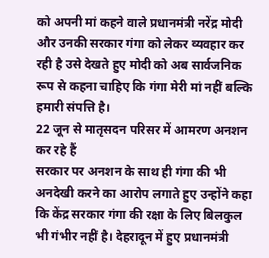को अपनी मां कहने वाले प्रधानमंत्री नरेंद्र मोदी और उनकी सरकार गंगा को लेकर व्यवहार कर रही है उसे देखते हुए मोदी को अब सार्वजनिक रूप से कहना चाहिए कि गंगा मेरी मां नहीं बल्कि हमारी संपत्ति है।
22 जून से मातृसदन परिसर में आमरण अनशन कर रहे हैं
सरकार पर अनशन के साथ ही गंगा की भी अनदेखी करने का आरोप लगाते हुए उन्होंने कहा कि केंद्र सरकार गंगा की रक्षा के लिए बिलकुल भी गंभीर नहीं है। देहरादून में हुए प्रधानमंत्री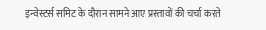इन्वेस्टर्स समिट के दौरान सामने आए प्रस्तावों की चर्चा करते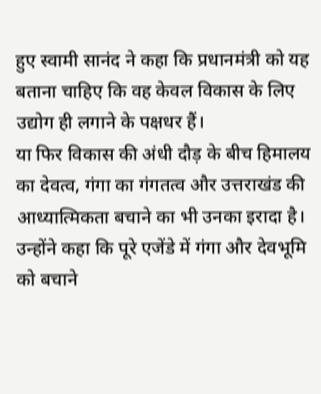हुए स्वामी सानंद ने कहा कि प्रधानमंत्री को यह बताना चाहिए कि वह केवल विकास के लिए उद्योग ही लगाने के पक्षधर हैं।
या फिर विकास की अंधी दौड़ के बीच हिमालय का देवत्व, गंगा का गंगतत्व और उत्तराखंड की आध्यात्मिकता बचाने का भी उनका इरादा है। उन्होंने कहा कि पूरे एजेंडे में गंगा और देवभूमि को बचाने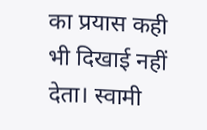का प्रयास कही भी दिखाई नहीं देता। स्वामी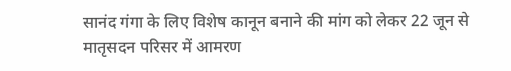सानंद गंगा के लिए विशेष कानून बनाने की मांग को लेकर 22 जून से मातृसदन परिसर में आमरण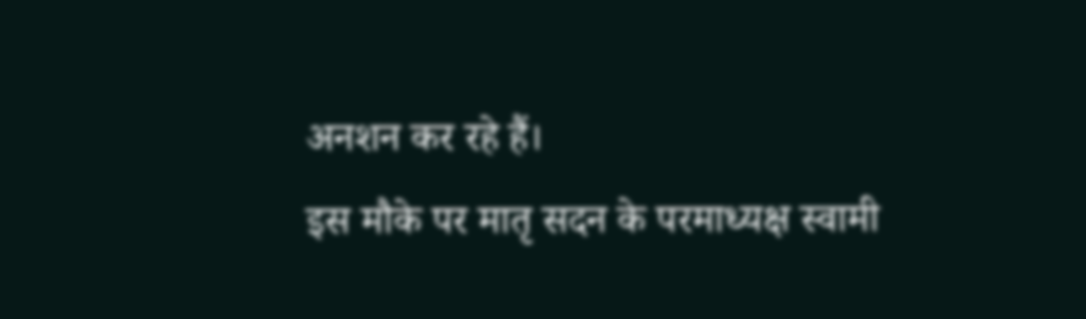अनशन कर रहे हैं।
इस मौके पर मातृ सदन के परमाध्यक्ष स्वामी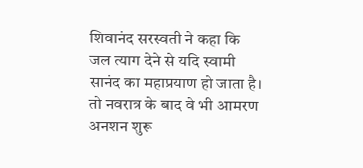शिवानंद सरस्वती ने कहा कि जल त्याग देने से यदि स्वामी सानंद का महाप्रयाण हो जाता है। तो नवरात्र के बाद वे भी आमरण अनशन शुरू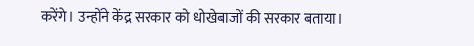करेंगे। उन्होंने केंद्र सरकार को धोखेबाजों की सरकार बताया।